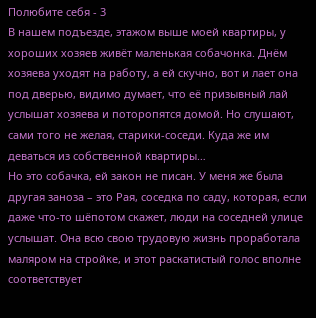Полюбите себя - 3
В нашем подъезде, этажом выше моей квартиры, у хороших хозяев живёт маленькая собачонка. Днём хозяева уходят на работу, а ей скучно, вот и лает она под дверью, видимо думает, что её призывный лай услышат хозяева и поторопятся домой. Но слушают, сами того не желая, старики-соседи. Куда же им деваться из собственной квартиры…
Но это собачка, ей закон не писан. У меня же была другая заноза – это Рая, соседка по саду, которая, если даже что-то шёпотом скажет, люди на соседней улице услышат. Она всю свою трудовую жизнь проработала маляром на стройке, и этот раскатистый голос вполне соответствует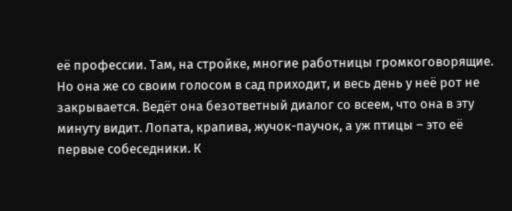её профессии. Там, на стройке, многие работницы громкоговорящие. Но она же со своим голосом в сад приходит, и весь день у неё рот не закрывается. Ведёт она безответный диалог со всеем, что она в эту минуту видит. Лопата, крапива, жучок-паучок, а уж птицы – это её первые собеседники. К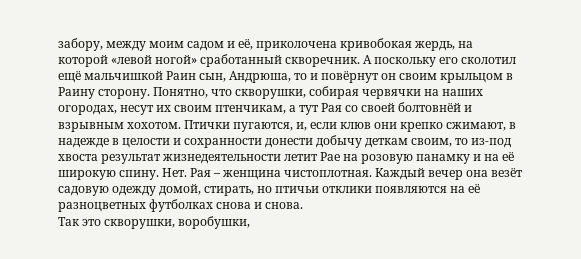забору, между моим садом и её, приколочена кривобокая жердь, на которой «левой ногой» сработанный скворечник. А поскольку его сколотил ещё мальчишкой Раин сын, Андрюша, то и повёрнут он своим крыльцом в Раину сторону. Понятно, что скворушки, собирая червячки на наших огородах, несут их своим птенчикам, а тут Рая со своей болтовнёй и взрывным хохотом. Птички пугаются, и, если клюв они крепко сжимают, в надежде в целости и сохранности донести добычу деткам своим, то из-под хвоста результат жизнедеятельности летит Рае на розовую панамку и на её широкую спину. Нет. Рая – женщина чистоплотная. Каждый вечер она везёт садовую одежду домой, стирать, но птичьи отклики появляются на её разноцветных футболках снова и снова.
Так это скворушки, воробушки,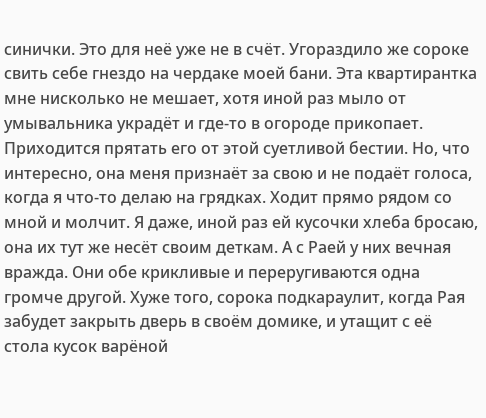синички. Это для неё уже не в счёт. Угораздило же сороке свить себе гнездо на чердаке моей бани. Эта квартирантка мне нисколько не мешает, хотя иной раз мыло от умывальника украдёт и где-то в огороде прикопает. Приходится прятать его от этой суетливой бестии. Но, что интересно, она меня признаёт за свою и не подаёт голоса, когда я что-то делаю на грядках. Ходит прямо рядом со мной и молчит. Я даже, иной раз ей кусочки хлеба бросаю, она их тут же несёт своим деткам. А с Раей у них вечная вражда. Они обе крикливые и переругиваются одна громче другой. Хуже того, сорока подкараулит, когда Рая забудет закрыть дверь в своём домике, и утащит с её стола кусок варёной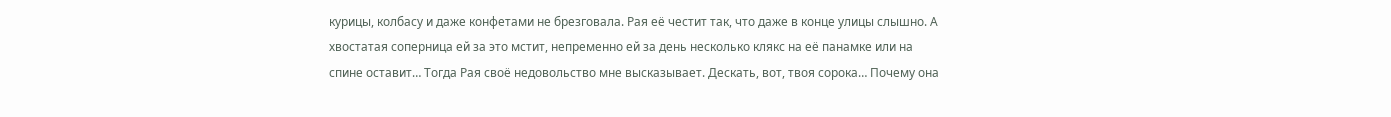курицы, колбасу и даже конфетами не брезговала. Рая её честит так, что даже в конце улицы слышно. А хвостатая соперница ей за это мстит, непременно ей за день несколько клякс на её панамке или на спине оставит… Тогда Рая своё недовольство мне высказывает. Дескать, вот, твоя сорока… Почему она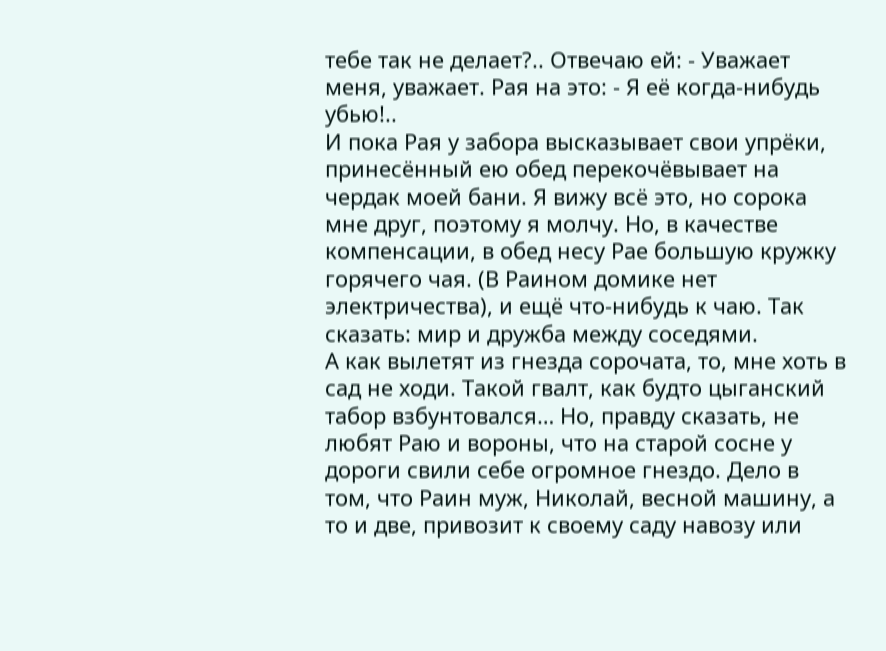тебе так не делает?.. Отвечаю ей: - Уважает меня, уважает. Рая на это: - Я её когда-нибудь убью!..
И пока Рая у забора высказывает свои упрёки, принесённый ею обед перекочёвывает на чердак моей бани. Я вижу всё это, но сорока мне друг, поэтому я молчу. Но, в качестве компенсации, в обед несу Рае большую кружку горячего чая. (В Раином домике нет электричества), и ещё что-нибудь к чаю. Так сказать: мир и дружба между соседями.
А как вылетят из гнезда сорочата, то, мне хоть в сад не ходи. Такой гвалт, как будто цыганский табор взбунтовался… Но, правду сказать, не любят Раю и вороны, что на старой сосне у дороги свили себе огромное гнездо. Дело в том, что Раин муж, Николай, весной машину, а то и две, привозит к своему саду навозу или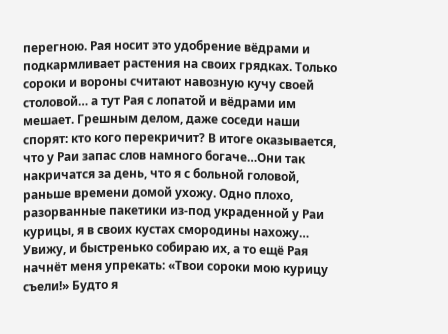перегною. Рая носит это удобрение вёдрами и подкармливает растения на своих грядках. Только сороки и вороны считают навозную кучу своей столовой… а тут Рая с лопатой и вёдрами им мешает. Грешным делом, даже соседи наши спорят: кто кого перекричит? В итоге оказывается, что у Раи запас слов намного богаче…Они так накричатся за день, что я с больной головой, раньше времени домой ухожу. Одно плохо, разорванные пакетики из-под украденной у Раи курицы, я в своих кустах смородины нахожу… Увижу, и быстренько собираю их, а то ещё Рая начнёт меня упрекать: «Твои сороки мою курицу съели!» Будто я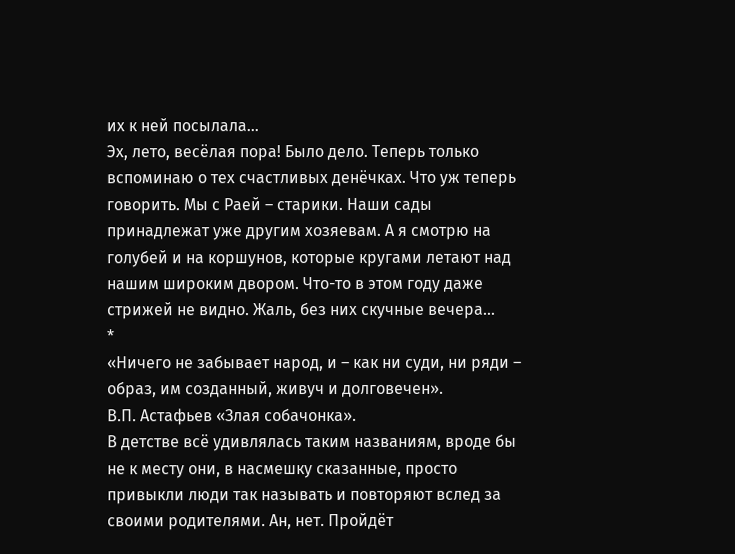их к ней посылала…
Эх, лето, весёлая пора! Было дело. Теперь только вспоминаю о тех счастливых денёчках. Что уж теперь говорить. Мы с Раей – старики. Наши сады принадлежат уже другим хозяевам. А я смотрю на голубей и на коршунов, которые кругами летают над нашим широким двором. Что-то в этом году даже стрижей не видно. Жаль, без них скучные вечера…
*
«Ничего не забывает народ, и – как ни суди, ни ряди – образ, им созданный, живуч и долговечен».
В.П. Астафьев «Злая собачонка».
В детстве всё удивлялась таким названиям, вроде бы не к месту они, в насмешку сказанные, просто привыкли люди так называть и повторяют вслед за своими родителями. Ан, нет. Пройдёт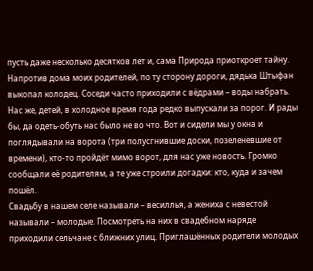пусть даже несколько десятков лет и, сама Природа приоткроет тайну.
Напротив дома моих родителей, по ту сторону дороги, дядька Штыфан выкопал колодец. Соседи часто приходили с вёдрами – воды набрать. Нас же, детей, в холодное время года редко выпускали за порог. И рады бы, да одеть-обуть нас было не во что. Вот и сидели мы у окна и поглядывали на ворота (три полусгнившие доски, позеленевшие от времени), кто-то пройдёт мимо ворот, для нас уже новость. Громко сообщали её родителям, а те уже строили догадки: кто, куда и зачем пошёл.
Свадьбу в нашем селе называли – весиллья, а жениха с невестой называли – молодые. Посмотреть на них в свадебном наряде приходили сельчане с ближних улиц. Приглашённых родители молодых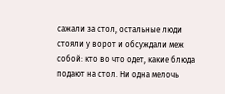сажали за стол, остальные люди стояли у ворот и обсуждали меж собой: кто во что одет, какие блюда подают на стол. Ни одна мелочь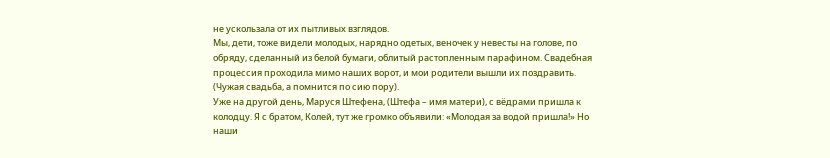не ускользала от их пытливых взглядов.
Мы, дети, тоже видели молодых, нарядно одетых, веночек у невесты на голове, по обряду, сделанный из белой бумаги, облитый растопленным парафином. Свадебная процессия проходила мимо наших ворот, и мои родители вышли их поздравить. (Чужая свадьба, а помнится по сию пору).
Уже на другой день, Маруся Штефена, (Штефа – имя матери), с вёдрами пришла к колодцу. Я с братом, Колей, тут же громко объявили: «Молодая за водой пришла!» Но наши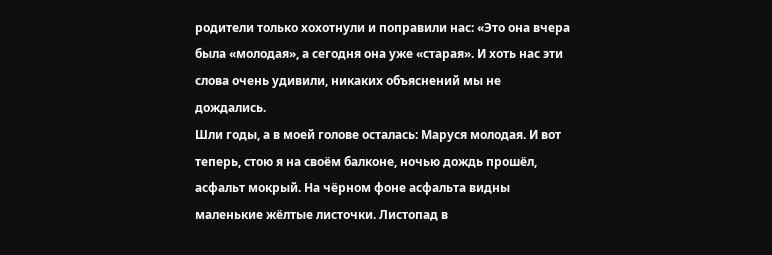родители только хохотнули и поправили нас: «Это она вчера была «молодая», а сегодня она уже «старая». И хоть нас эти слова очень удивили, никаких объяснений мы не дождались.
Шли годы, а в моей голове осталась: Маруся молодая. И вот теперь, стою я на своём балконе, ночью дождь прошёл, асфальт мокрый. На чёрном фоне асфальта видны маленькие жёлтые листочки. Листопад в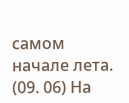самом начале лета. (09. 06) На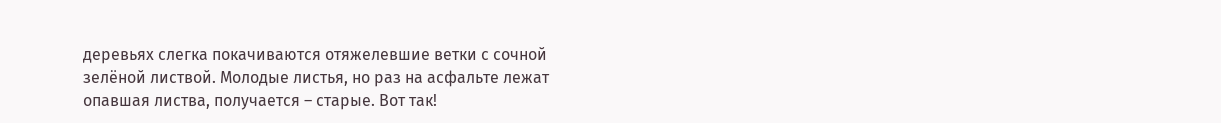деревьях слегка покачиваются отяжелевшие ветки с сочной зелёной листвой. Молодые листья, но раз на асфальте лежат опавшая листва, получается – старые. Вот так!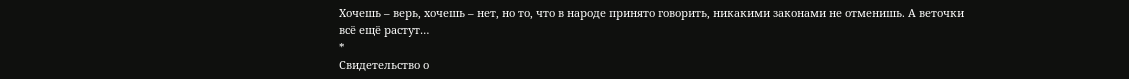Хочешь – верь, хочешь – нет, но то, что в народе принято говорить, никакими законами не отменишь. А веточки всё ещё растут…
*
Свидетельство о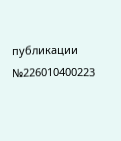публикации №226010400223